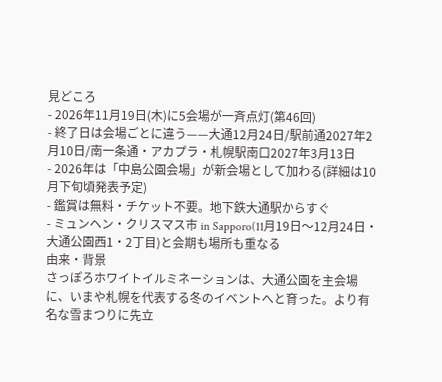見どころ
- 2026年11月19日(木)に5会場が一斉点灯(第46回)
- 終了日は会場ごとに違う——大通12月24日/駅前通2027年2月10日/南一条通・アカプラ・札幌駅南口2027年3月13日
- 2026年は「中島公園会場」が新会場として加わる(詳細は10月下旬頃発表予定)
- 鑑賞は無料・チケット不要。地下鉄大通駅からすぐ
- ミュンヘン・クリスマス市 in Sapporo(11月19日〜12月24日・大通公園西1・2丁目)と会期も場所も重なる
由来・背景
さっぽろホワイトイルミネーションは、大通公園を主会場に、いまや札幌を代表する冬のイベントへと育った。より有名な雪まつりに先立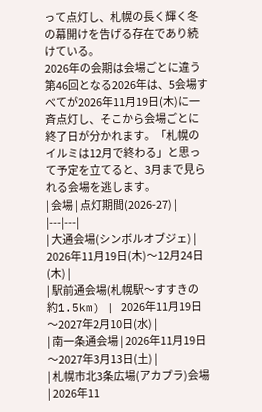って点灯し、札幌の長く輝く冬の幕開けを告げる存在であり続けている。
2026年の会期は会場ごとに違う
第46回となる2026年は、5会場すべてが2026年11月19日(木)に一斉点灯し、そこから会場ごとに終了日が分かれます。「札幌のイルミは12月で終わる」と思って予定を立てると、3月まで見られる会場を逃します。
| 会場 | 点灯期間(2026-27) |
|---|---|
| 大通会場(シンボルオブジェ) | 2026年11月19日(木)〜12月24日(木) |
| 駅前通会場(札幌駅〜すすきの 約1.5km) | 2026年11月19日〜2027年2月10日(水) |
| 南一条通会場 | 2026年11月19日〜2027年3月13日(土) |
| 札幌市北3条広場(アカプラ)会場 | 2026年11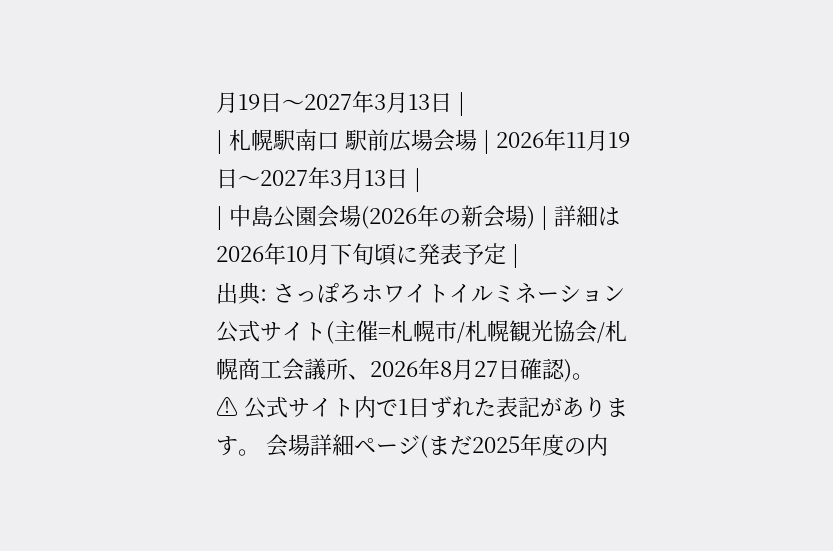月19日〜2027年3月13日 |
| 札幌駅南口 駅前広場会場 | 2026年11月19日〜2027年3月13日 |
| 中島公園会場(2026年の新会場) | 詳細は2026年10月下旬頃に発表予定 |
出典: さっぽろホワイトイルミネーション公式サイト(主催=札幌市/札幌観光協会/札幌商工会議所、2026年8月27日確認)。
⚠ 公式サイト内で1日ずれた表記があります。 会場詳細ページ(まだ2025年度の内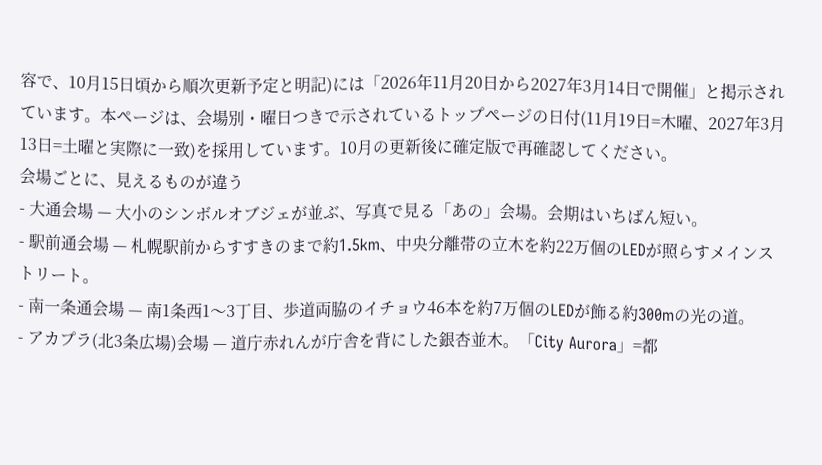容で、10月15日頃から順次更新予定と明記)には「2026年11月20日から2027年3月14日で開催」と掲示されています。本ページは、会場別・曜日つきで示されているトップページの日付(11月19日=木曜、2027年3月13日=土曜と実際に一致)を採用しています。10月の更新後に確定版で再確認してください。
会場ごとに、見えるものが違う
- 大通会場 — 大小のシンボルオブジェが並ぶ、写真で見る「あの」会場。会期はいちばん短い。
- 駅前通会場 — 札幌駅前からすすきのまで約1.5km、中央分離帯の立木を約22万個のLEDが照らすメインストリート。
- 南一条通会場 — 南1条西1〜3丁目、歩道両脇のイチョウ46本を約7万個のLEDが飾る約300mの光の道。
- アカプラ(北3条広場)会場 — 道庁赤れんが庁舎を背にした銀杏並木。「City Aurora」=都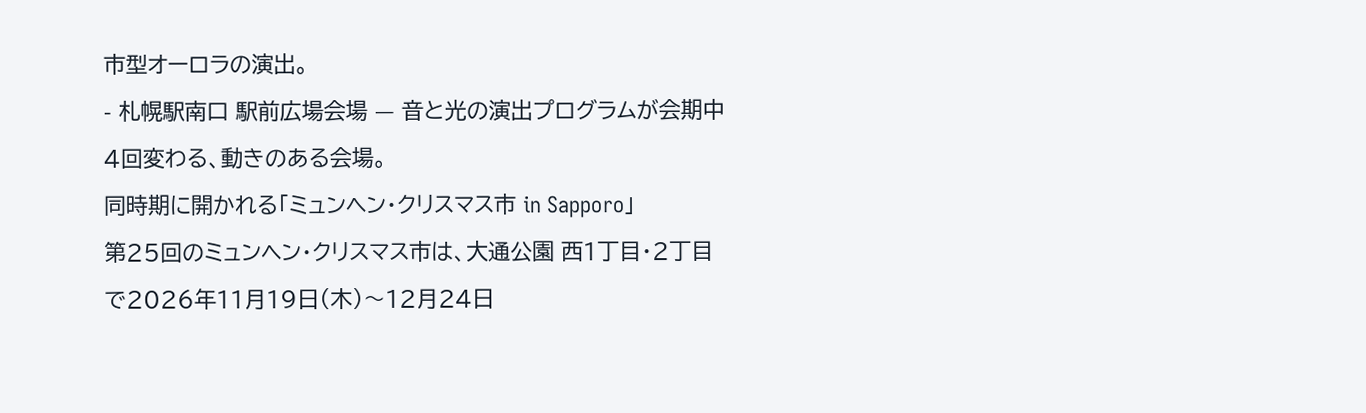市型オーロラの演出。
- 札幌駅南口 駅前広場会場 — 音と光の演出プログラムが会期中4回変わる、動きのある会場。
同時期に開かれる「ミュンヘン・クリスマス市 in Sapporo」
第25回のミュンヘン・クリスマス市は、大通公園 西1丁目・2丁目で2026年11月19日(木)〜12月24日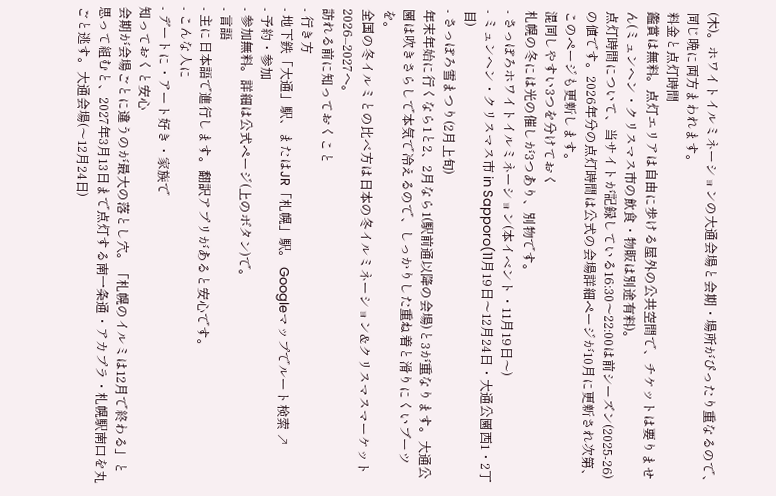(木)。ホワイトイルミネーションの大通会場と会期・場所がぴったり重なるので、同じ晩に両方まわれます。
料金と点灯時間
鑑賞は無料。点灯エリアは自由に歩ける屋外の公共空間で、チケットは要りません(ミュンヘン・クリスマス市の飲食・物販は別途有料)。
点灯時間について、当サイトが記録している16:30〜22:00は前シーズン(2025-26)の値です。2026年分の点灯時間は公式の会場詳細ページが10月に更新され次第、このページも更新します。
混同しやすい3つを分けておく
札幌の冬には光の催しが3つあり、別物です。
- さっぽろホワイトイルミネーション(本イベント・11月19日〜)
- ミュンヘン・クリスマス市 in Sapporo(11月19日〜12月24日・大通公園西1・2丁目)
- さっぽろ雪まつり(2月上旬)
年末年始に行くなら1と2、2月なら1(駅前通以降の会場)と3が重なります。大通公園は吹きさらしで本気で冷えるので、しっかりした重ね着と滑りにくいブーツを。
全国の冬イルミとの比べ方は日本の冬イルミネーション&クリスマスマーケット 2026–2027へ。
訪れる前に知っておくこと
- 行き方
- 地下鉄「大通」駅、またはJR「札幌」駅。 Googleマップでルート検索 ↗
- 予約・参加
- 参加無料。詳細は公式ページ(上のボタン)で。
- 言語
- 主に日本語で進行します。翻訳アプリがあると安心です。
- こんな人に
- デートに・アート好き・家族で
知っておくと安心
会期が会場ごとに違うのが最大の落とし穴。「札幌のイルミは12月で終わる」と思って組むと、2027年3月13日まで点灯する南一条通・アカプラ・札幌駅南口を丸ごと逃す。大通会場(〜12月24日)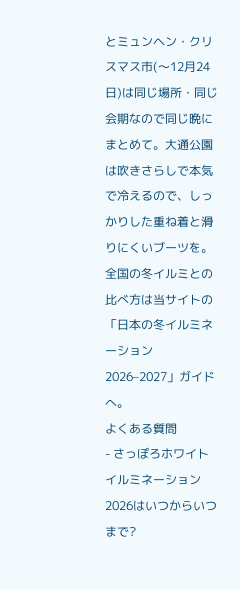とミュンヘン・クリスマス市(〜12月24日)は同じ場所・同じ会期なので同じ晩にまとめて。大通公園は吹きさらしで本気で冷えるので、しっかりした重ね着と滑りにくいブーツを。全国の冬イルミとの比べ方は当サイトの「日本の冬イルミネーション 2026–2027」ガイドへ。
よくある質問
- さっぽろホワイトイルミネーション2026はいつからいつまで?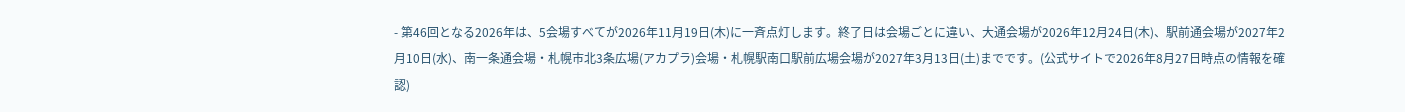- 第46回となる2026年は、5会場すべてが2026年11月19日(木)に一斉点灯します。終了日は会場ごとに違い、大通会場が2026年12月24日(木)、駅前通会場が2027年2月10日(水)、南一条通会場・札幌市北3条広場(アカプラ)会場・札幌駅南口駅前広場会場が2027年3月13日(土)までです。(公式サイトで2026年8月27日時点の情報を確認)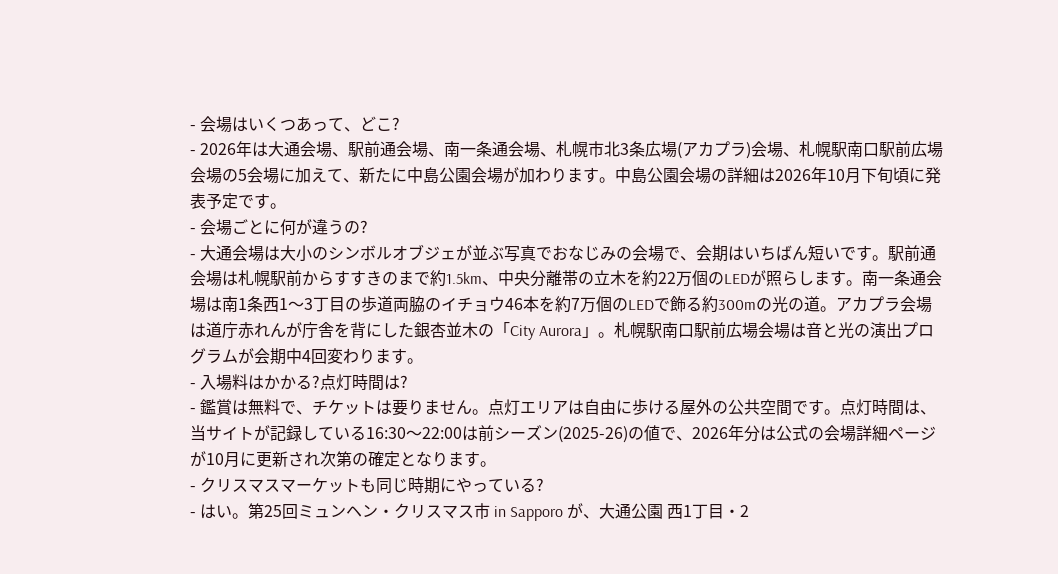- 会場はいくつあって、どこ?
- 2026年は大通会場、駅前通会場、南一条通会場、札幌市北3条広場(アカプラ)会場、札幌駅南口駅前広場会場の5会場に加えて、新たに中島公園会場が加わります。中島公園会場の詳細は2026年10月下旬頃に発表予定です。
- 会場ごとに何が違うの?
- 大通会場は大小のシンボルオブジェが並ぶ写真でおなじみの会場で、会期はいちばん短いです。駅前通会場は札幌駅前からすすきのまで約1.5km、中央分離帯の立木を約22万個のLEDが照らします。南一条通会場は南1条西1〜3丁目の歩道両脇のイチョウ46本を約7万個のLEDで飾る約300mの光の道。アカプラ会場は道庁赤れんが庁舎を背にした銀杏並木の「City Aurora」。札幌駅南口駅前広場会場は音と光の演出プログラムが会期中4回変わります。
- 入場料はかかる?点灯時間は?
- 鑑賞は無料で、チケットは要りません。点灯エリアは自由に歩ける屋外の公共空間です。点灯時間は、当サイトが記録している16:30〜22:00は前シーズン(2025-26)の値で、2026年分は公式の会場詳細ページが10月に更新され次第の確定となります。
- クリスマスマーケットも同じ時期にやっている?
- はい。第25回ミュンヘン・クリスマス市 in Sapporo が、大通公園 西1丁目・2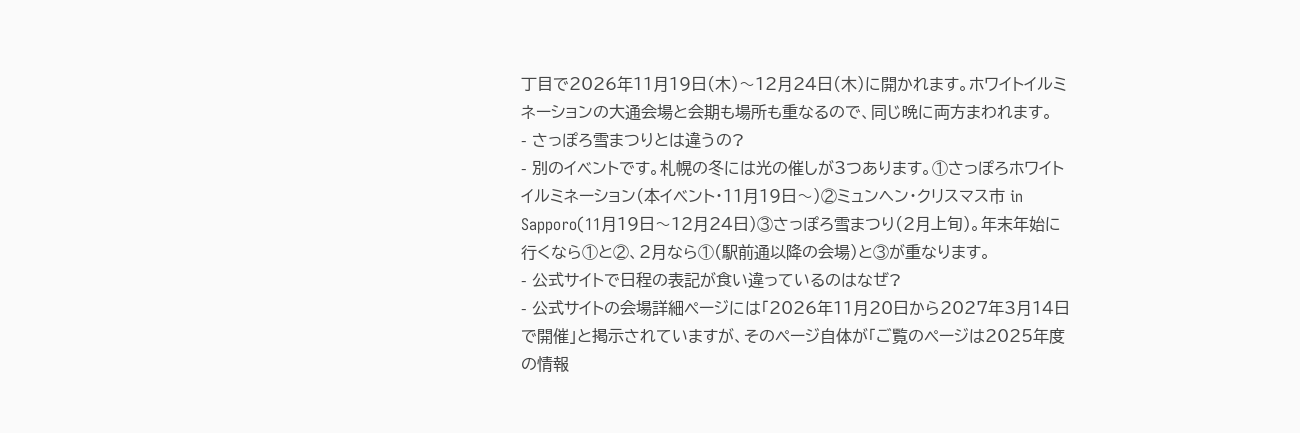丁目で2026年11月19日(木)〜12月24日(木)に開かれます。ホワイトイルミネーションの大通会場と会期も場所も重なるので、同じ晩に両方まわれます。
- さっぽろ雪まつりとは違うの?
- 別のイベントです。札幌の冬には光の催しが3つあります。①さっぽろホワイトイルミネーション(本イベント・11月19日〜)②ミュンヘン・クリスマス市 in Sapporo(11月19日〜12月24日)③さっぽろ雪まつり(2月上旬)。年末年始に行くなら①と②、2月なら①(駅前通以降の会場)と③が重なります。
- 公式サイトで日程の表記が食い違っているのはなぜ?
- 公式サイトの会場詳細ページには「2026年11月20日から2027年3月14日で開催」と掲示されていますが、そのページ自体が「ご覧のページは2025年度の情報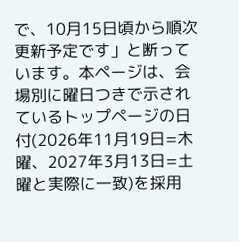で、10月15日頃から順次更新予定です」と断っています。本ページは、会場別に曜日つきで示されているトップページの日付(2026年11月19日=木曜、2027年3月13日=土曜と実際に一致)を採用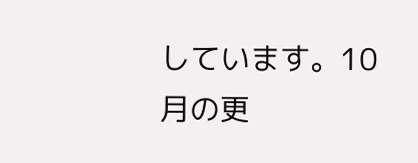しています。10月の更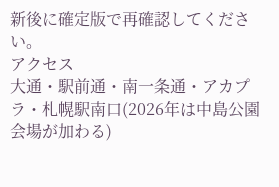新後に確定版で再確認してください。
アクセス
大通・駅前通・南一条通・アカプラ・札幌駅南口(2026年は中島公園会場が加わる)